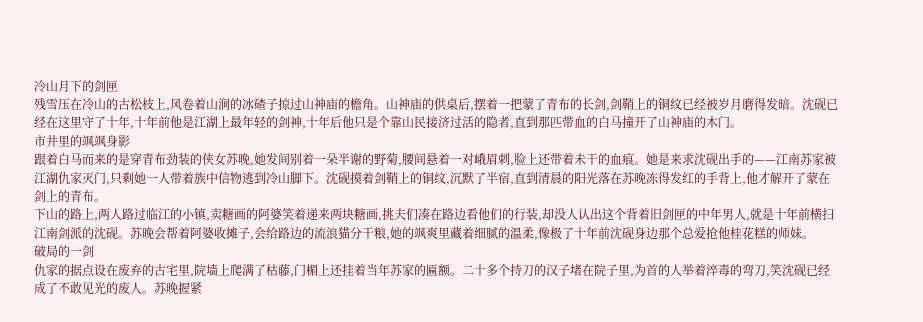冷山月下的剑匣
残雪压在冷山的古松枝上,风卷着山涧的冰碴子掠过山神庙的檐角。山神庙的供桌后,摆着一把蒙了青布的长剑,剑鞘上的铜纹已经被岁月磨得发暗。沈砚已经在这里守了十年,十年前他是江湖上最年轻的剑神,十年后他只是个靠山民接济过活的隐者,直到那匹带血的白马撞开了山神庙的木门。
市井里的飒飒身影
跟着白马而来的是穿青布劲装的侠女苏晚,她发间别着一朵半谢的野菊,腰间悬着一对峨眉刺,脸上还带着未干的血痕。她是来求沈砚出手的——江南苏家被江湖仇家灭门,只剩她一人带着族中信物逃到冷山脚下。沈砚摸着剑鞘上的铜纹,沉默了半宿,直到清晨的阳光落在苏晚冻得发红的手背上,他才解开了蒙在剑上的青布。
下山的路上,两人路过临江的小镇,卖糖画的阿婆笑着递来两块糖画,挑夫们凑在路边看他们的行装,却没人认出这个背着旧剑匣的中年男人,就是十年前横扫江南剑派的沈砚。苏晚会帮着阿婆收摊子,会给路边的流浪猫分干粮,她的飒爽里藏着细腻的温柔,像极了十年前沈砚身边那个总爱抢他桂花糕的师妹。
破局的一剑
仇家的据点设在废弃的古宅里,院墙上爬满了枯藤,门楣上还挂着当年苏家的匾额。二十多个持刀的汉子堵在院子里,为首的人举着淬毒的弯刀,笑沈砚已经成了不敢见光的废人。苏晚握紧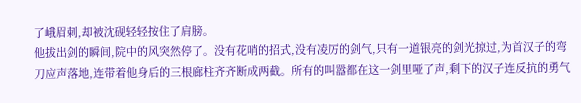了峨眉刺,却被沈砚轻轻按住了肩膀。
他拔出剑的瞬间,院中的风突然停了。没有花哨的招式,没有凌厉的剑气,只有一道银亮的剑光掠过,为首汉子的弯刀应声落地,连带着他身后的三根廊柱齐齐断成两截。所有的叫嚣都在这一剑里哑了声,剩下的汉子连反抗的勇气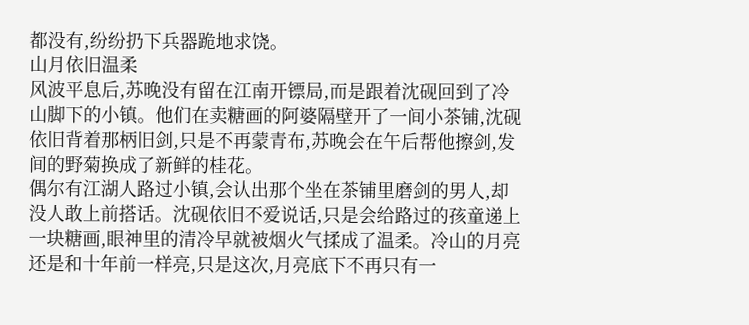都没有,纷纷扔下兵器跪地求饶。
山月依旧温柔
风波平息后,苏晚没有留在江南开镖局,而是跟着沈砚回到了冷山脚下的小镇。他们在卖糖画的阿婆隔壁开了一间小茶铺,沈砚依旧背着那柄旧剑,只是不再蒙青布,苏晚会在午后帮他擦剑,发间的野菊换成了新鲜的桂花。
偶尔有江湖人路过小镇,会认出那个坐在茶铺里磨剑的男人,却没人敢上前搭话。沈砚依旧不爱说话,只是会给路过的孩童递上一块糖画,眼神里的清冷早就被烟火气揉成了温柔。冷山的月亮还是和十年前一样亮,只是这次,月亮底下不再只有一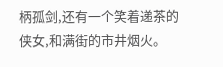柄孤剑,还有一个笑着递茶的侠女,和满街的市井烟火。